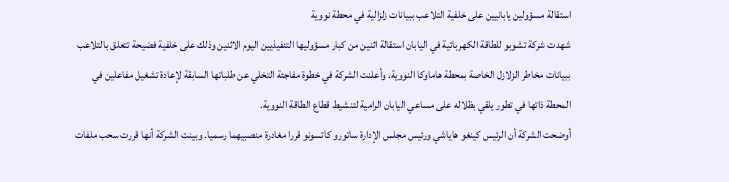استقالة مسؤولين يابانيين على خلفية التلاعب ببيانات زلزالية في محطة نووية
شهدت شركة تشوبو للطاقة الكهربائية في اليابان استقالة اثنين من كبار مسؤوليها التنفيذيين اليوم الاثنين وذلك على خلفية فضيحة تتعلق بالتلاعب ببيانات مخاطر الزلازل الخاصة بمحطة هاماوكا النووية. وأعلنت الشركة في خطوة مفاجئة التخلي عن طلباتها السابقة لإعادة تشغيل مفاعلين في المحطة ذاتها في تطور يلقي بظلاله على مساعي اليابان الرامية لتنشيط قطاع الطاقة النووية.
أوضحت الشركة أن الرئيس كينغو هاياشي ورئيس مجلس الإدارة ساتورو كاتسونو قررا مغادرة منصبيهما رسميا. وبينت الشركة أنها قررت سحب ملفات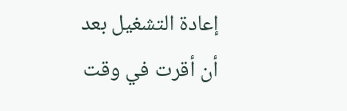إعادة التشغيل بعد أن أقرت في وقت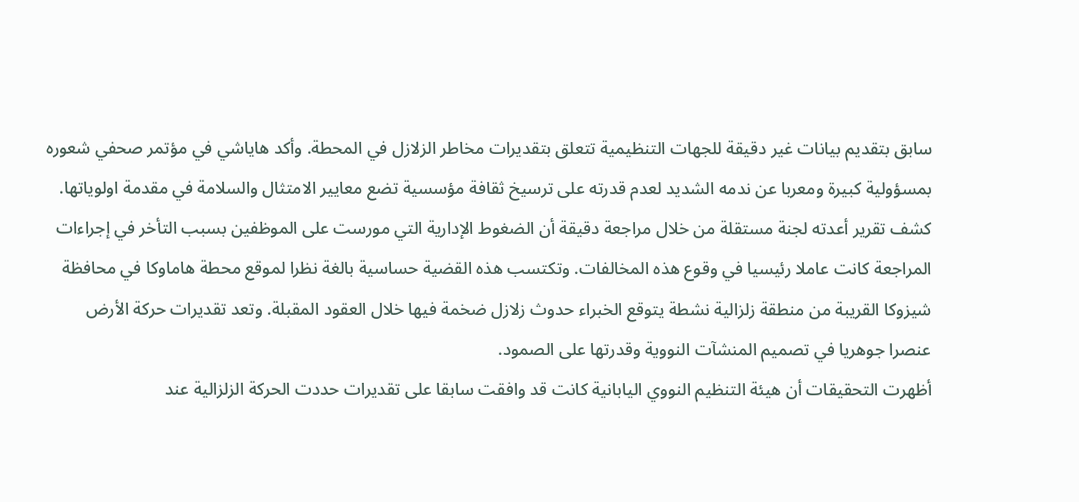سابق بتقديم بيانات غير دقيقة للجهات التنظيمية تتعلق بتقديرات مخاطر الزلازل في المحطة. وأكد هاياشي في مؤتمر صحفي شعوره بمسؤولية كبيرة ومعربا عن ندمه الشديد لعدم قدرته على ترسيخ ثقافة مؤسسية تضع معايير الامتثال والسلامة في مقدمة اولوياتها.
كشف تقرير أعدته لجنة مستقلة من خلال مراجعة دقيقة أن الضغوط الإدارية التي مورست على الموظفين بسبب التأخر في إجراءات المراجعة كانت عاملا رئيسيا في وقوع هذه المخالفات. وتكتسب هذه القضية حساسية بالغة نظرا لموقع محطة هاماوكا في محافظة شيزوكا القريبة من منطقة زلزالية نشطة يتوقع الخبراء حدوث زلازل ضخمة فيها خلال العقود المقبلة. وتعد تقديرات حركة الأرض عنصرا جوهريا في تصميم المنشآت النووية وقدرتها على الصمود.
أظهرت التحقيقات أن هيئة التنظيم النووي اليابانية كانت قد وافقت سابقا على تقديرات حددت الحركة الزلزالية عند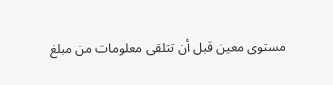مستوى معين قبل أن تتلقى معلومات من مبلغ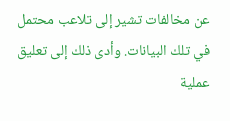عن مخالفات تشير إلى تلاعب محتمل في تلك البيانات. وأدى ذلك إلى تعليق عملية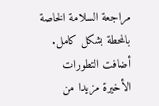مراجعة السلامة الخاصة بالمحطة بشكل كامل.
أضافت التطورات الأخيرة مزيدا من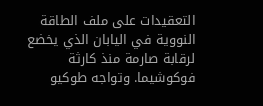التعقيدات على ملف الطاقة النووية في اليابان الذي يخضع لرقابة صارمة منذ كارثة فوكوشيما. وتواجه طوكيو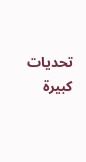تحديات كبيرة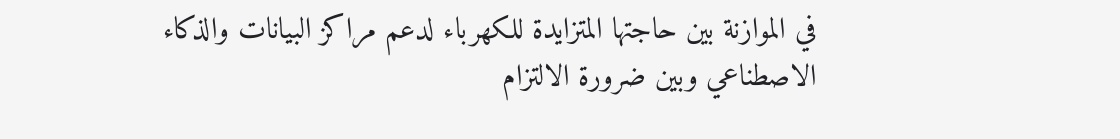في الموازنة بين حاجتها المتزايدة للكهرباء لدعم مراكز البيانات والذكاء الاصطناعي وبين ضرورة الالتزام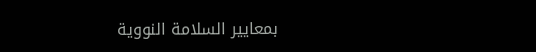بمعايير السلامة النووية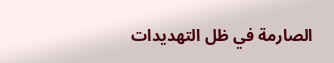الصارمة في ظل التهديدات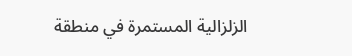الزلزالية المستمرة في منطقة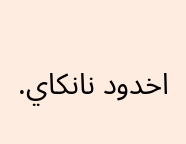اخدود نانكاي.